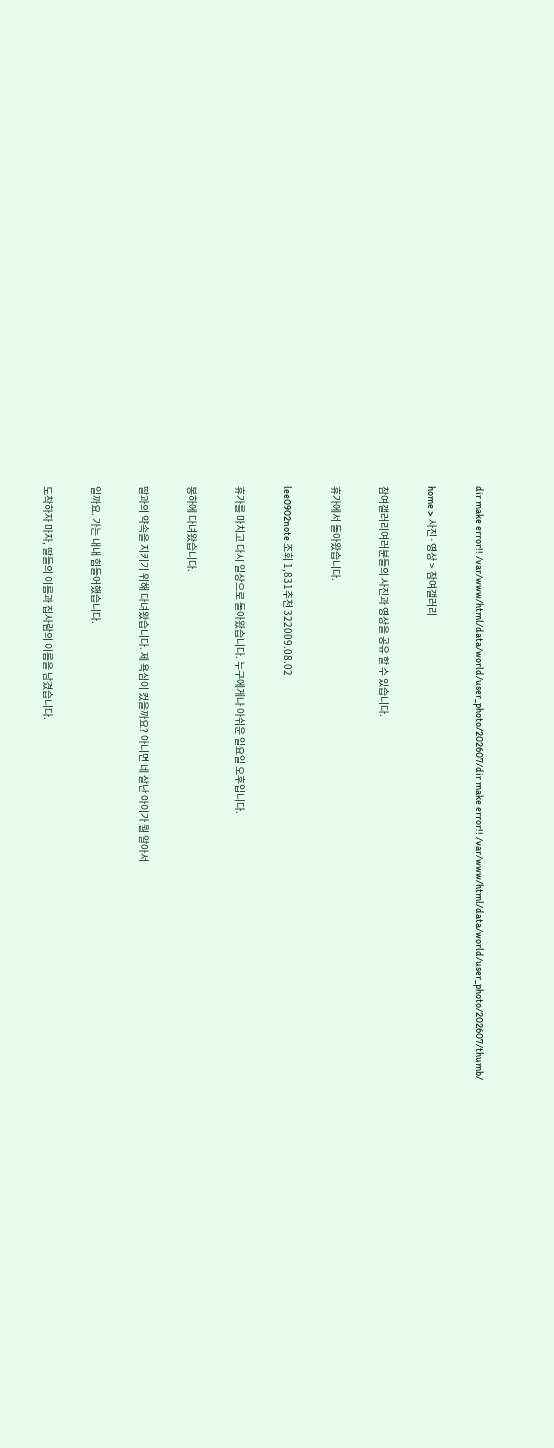dir make error!! /var/www/html/data/world/user_photo/202607/dir make error!! /var/www/html/data/world/user_photo/202607/thumb/

home > 사진·영상 > 참여갤러리

참여갤러리여러분들의 사진과 영상을 공유 할 수 있습니다.

휴가에서 돌아왔습니다.

lee0902note 조회 1,831추천 322009.08.02

휴가를 마치고 다시 일상으로 돌아왔습니다. 누구에게나 아쉬운 일요일 오후입니다.

봉하에 다녀왔습니다.

딸과의 약속을 지키기 위해 다녀왔습니다. 제 욕심이 컸을까요? 아니면 네 살난 아이가 뭘 알아서

일까요. 가는 내내 힘들어했습니다.

도착하자 마자, 딸들의 이름과 집사람의 이름을 남겼습니다.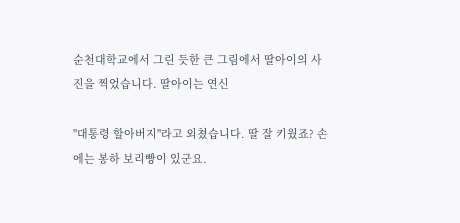순천대학교에서 그린 듯한 큰 그림에서 딸아이의 사진을 찍었습니다. 딸아이는 연신

"대통령 할아버지"라고 외쳤습니다. 딸 잘 키웠죠? 손에는 봉하 보리빵이 있군요.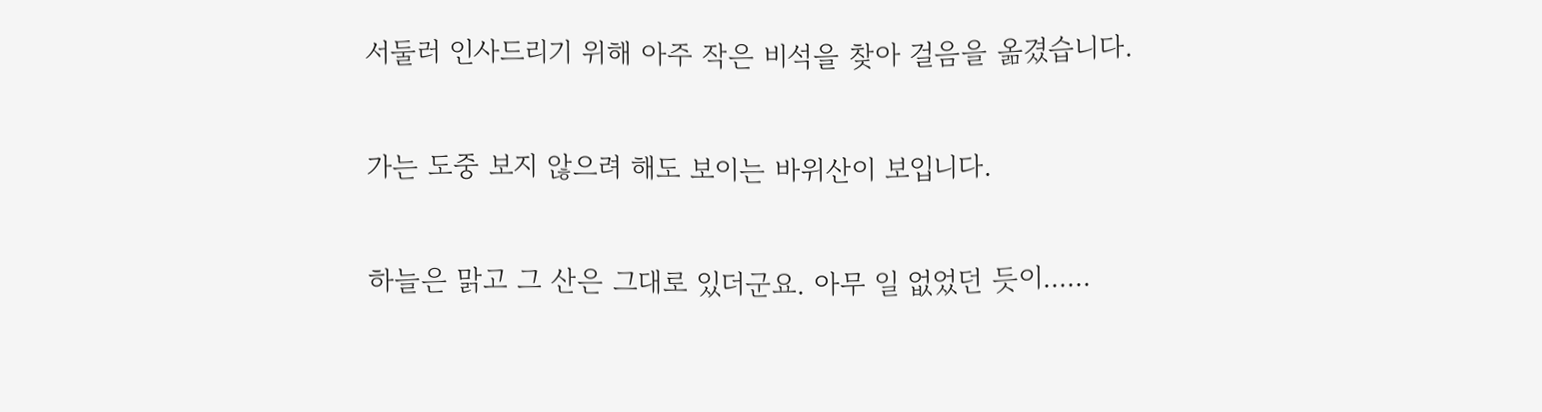서둘러 인사드리기 위해 아주 작은 비석을 찾아 걸음을 옮겼습니다.

가는 도중 보지 않으려 해도 보이는 바위산이 보입니다.

하늘은 맑고 그 산은 그대로 있더군요. 아무 일 없었던 듯이......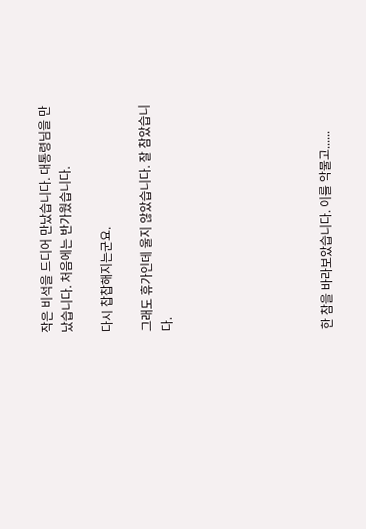작은 비석을 드디어 만났습니다. 대통령님을 만났습니다. 처음에는 반가웠습니다.

다시 찹찹해지는군요.

그래도 휴가인데 울지 않았습니다. 잘 참았습니다.







한 참을 바라보았습니다. 이를 악물고......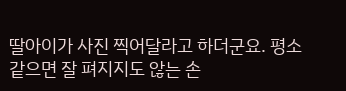딸아이가 사진 찍어달라고 하더군요. 평소같으면 잘 펴지지도 않는 손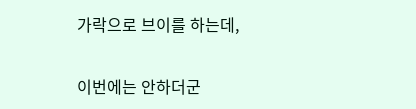가락으로 브이를 하는데,

이번에는 안하더군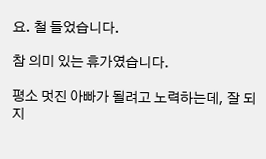요. 철 들었습니다.

참 의미 있는 휴가였습니다.

평소 멋진 아빠가 될려고 노력하는데, 잘 되지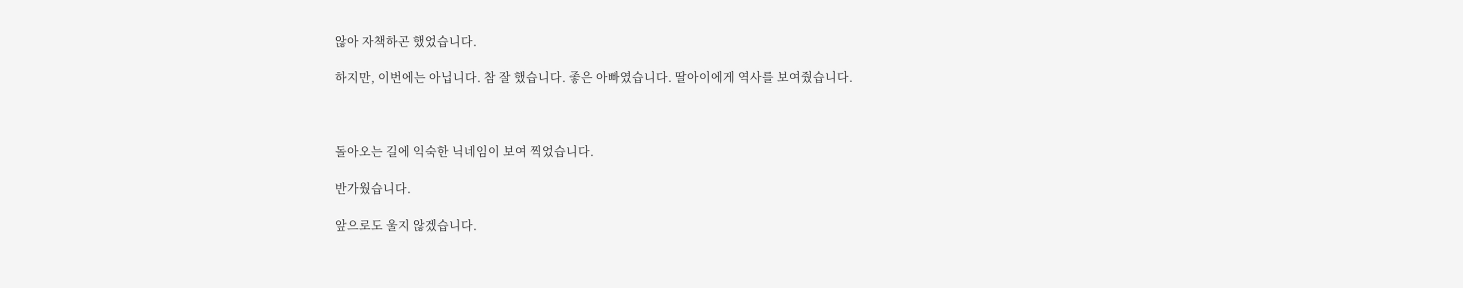않아 자책하곤 했었습니다.

하지만, 이번에는 아닙니다. 참 잘 했습니다. 좋은 아빠였습니다. 딸아이에게 역사를 보여줬습니다.



돌아오는 길에 익숙한 닉네임이 보여 찍었습니다.

반가웠습니다.

앞으로도 울지 않겠습니다.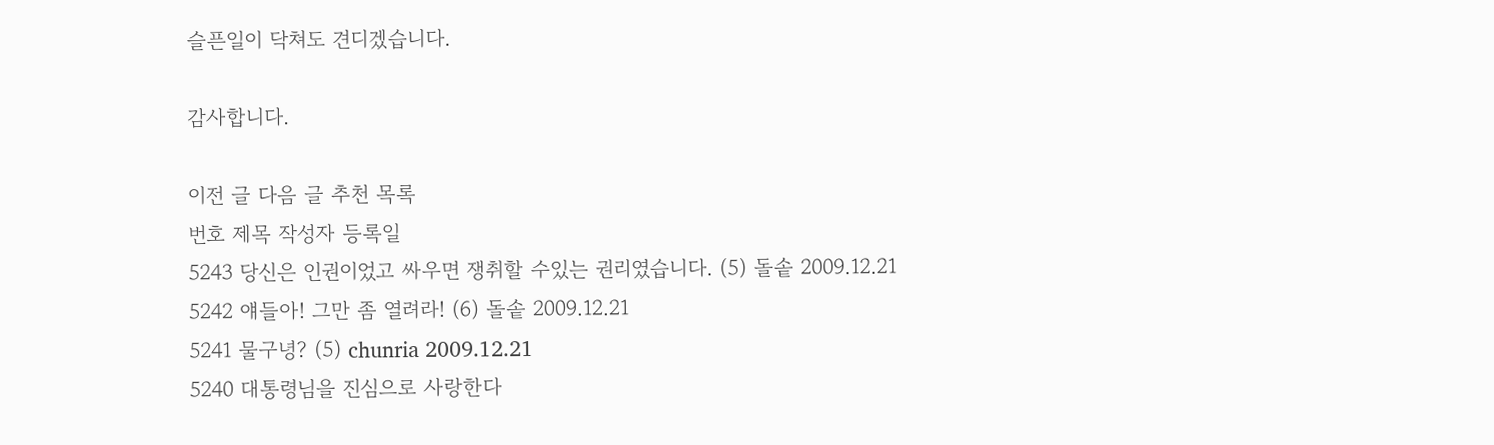슬픈일이 닥쳐도 견디겠습니다.

감사합니다.

이전 글 다음 글 추천 목록
번호 제목 작성자 등록일
5243 당신은 인권이었고 싸우면 쟁취할 수있는 권리였습니다. (5) 돌솥 2009.12.21
5242 얘들아! 그만 좀 열려라! (6) 돌솥 2009.12.21
5241 물구녕? (5) chunria 2009.12.21
5240 대통령님을 진심으로 사랑한다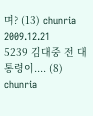며? (13) chunria 2009.12.21
5239 김대중 전 대통령이.... (8) chunria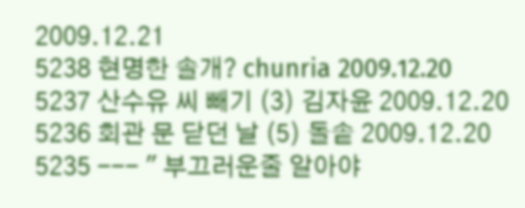2009.12.21
5238 현명한 솔개? chunria 2009.12.20
5237 산수유 씨 빼기 (3) 김자윤 2009.12.20
5236 회관 문 닫던 날 (5) 돌솥 2009.12.20
5235 --- " 부끄러운줄 알아야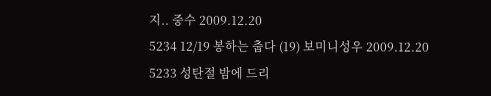지.. 중수 2009.12.20
5234 12/19 봉하는 춥다 (19) 보미니성우 2009.12.20
5233 성탄절 밤에 드리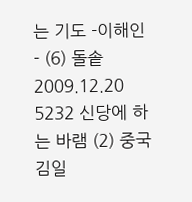는 기도 -이해인- (6) 돌솥 2009.12.20
5232 신당에 하는 바램 (2) 중국 김일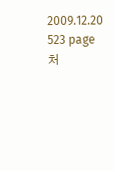2009.12.20
523 page처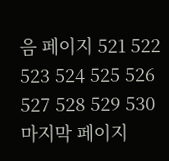음 페이지 521 522 523 524 525 526 527 528 529 530 마지막 페이지